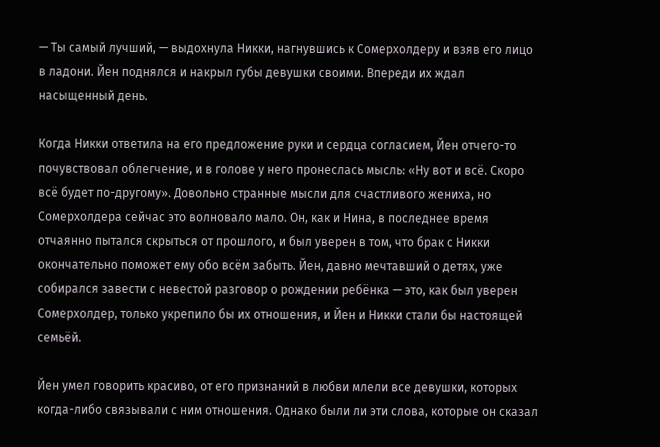— Ты самый лучший, — выдохнула Никки, нагнувшись к Сомерхолдеру и взяв его лицо в ладони. Йен поднялся и накрыл губы девушки своими. Впереди их ждал насыщенный день.

Когда Никки ответила на его предложение руки и сердца согласием, Йен отчего-то почувствовал облегчение, и в голове у него пронеслась мысль: «Ну вот и всё. Скоро всё будет по-другому». Довольно странные мысли для счастливого жениха, но Сомерхолдера сейчас это волновало мало. Он, как и Нина, в последнее время отчаянно пытался скрыться от прошлого, и был уверен в том, что брак с Никки окончательно поможет ему обо всём забыть. Йен, давно мечтавший о детях, уже собирался завести с невестой разговор о рождении ребёнка — это, как был уверен Сомерхолдер, только укрепило бы их отношения, и Йен и Никки стали бы настоящей семьёй.

Йен умел говорить красиво, от его признаний в любви млели все девушки, которых когда-либо связывали с ним отношения. Однако были ли эти слова, которые он сказал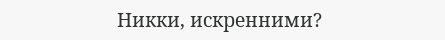Никки, искренними?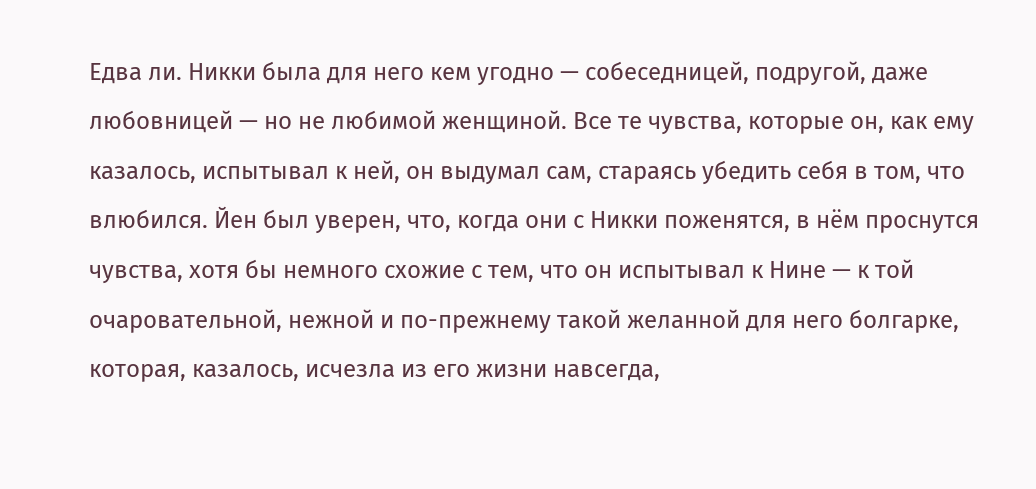Едва ли. Никки была для него кем угодно — собеседницей, подругой, даже любовницей — но не любимой женщиной. Все те чувства, которые он, как ему казалось, испытывал к ней, он выдумал сам, стараясь убедить себя в том, что влюбился. Йен был уверен, что, когда они с Никки поженятся, в нём проснутся чувства, хотя бы немного схожие с тем, что он испытывал к Нине — к той очаровательной, нежной и по-прежнему такой желанной для него болгарке, которая, казалось, исчезла из его жизни навсегда,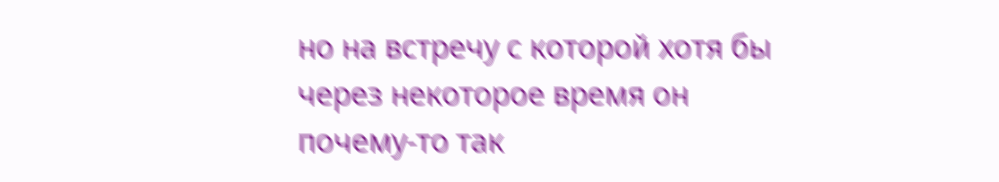но на встречу с которой хотя бы через некоторое время он почему-то так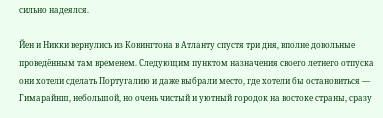сильно надеялся.

Йен и Никки вернулись из Ковингтона в Атланту спустя три дня, вполне довольные проведённым там временем. Следующим пунктом назначения своего летнего отпуска они хотели сделать Португалию и даже выбрали место, где хотели бы остановиться — Гимарайнш, небольшой, но очень чистый и уютный городок на востоке страны, сразу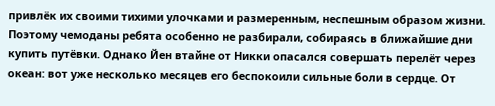привлёк их своими тихими улочками и размеренным, неспешным образом жизни. Поэтому чемоданы ребята особенно не разбирали, собираясь в ближайшие дни купить путёвки. Однако Йен втайне от Никки опасался совершать перелёт через океан: вот уже несколько месяцев его беспокоили сильные боли в сердце. От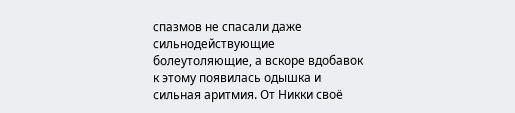спазмов не спасали даже сильнодействующие болеутоляющие, а вскоре вдобавок к этому появилась одышка и сильная аритмия. От Никки своё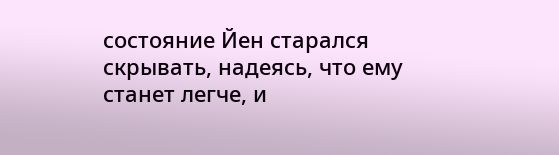состояние Йен старался скрывать, надеясь, что ему станет легче, и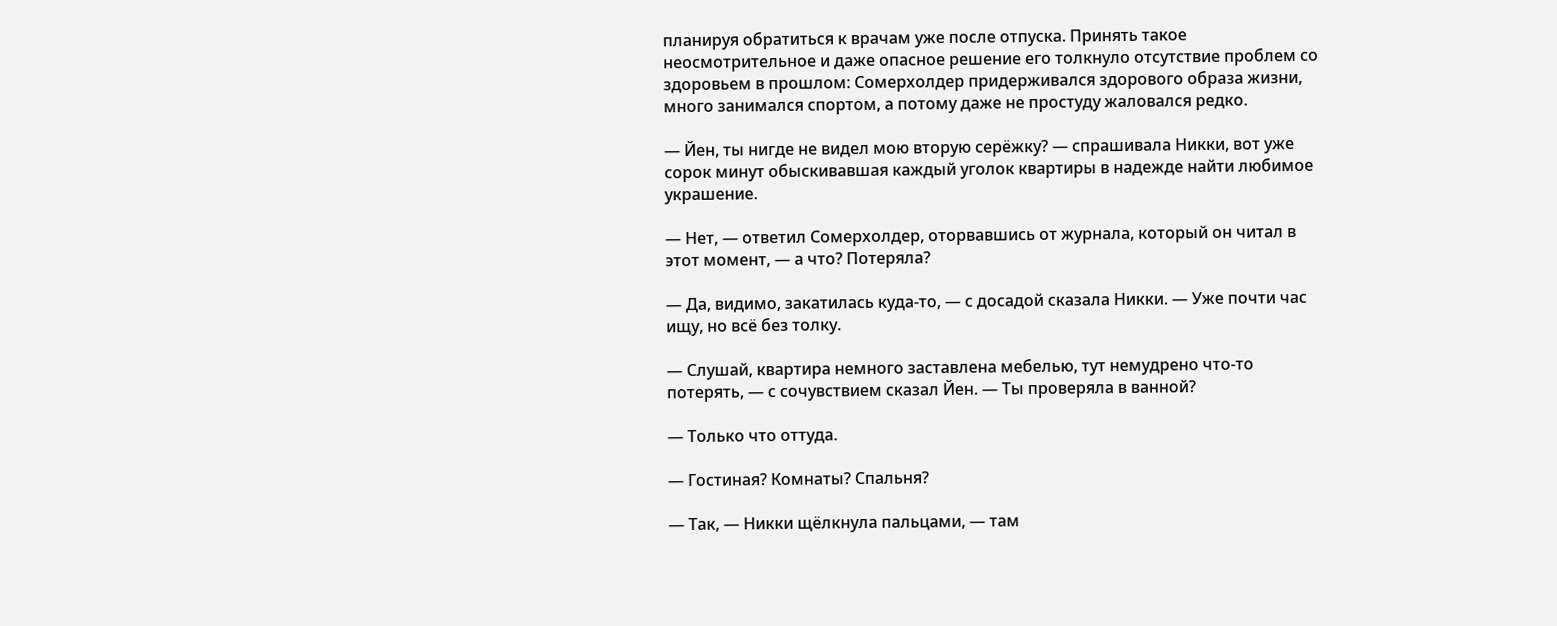планируя обратиться к врачам уже после отпуска. Принять такое неосмотрительное и даже опасное решение его толкнуло отсутствие проблем со здоровьем в прошлом: Сомерхолдер придерживался здорового образа жизни, много занимался спортом, а потому даже не простуду жаловался редко.

— Йен, ты нигде не видел мою вторую серёжку? — спрашивала Никки, вот уже сорок минут обыскивавшая каждый уголок квартиры в надежде найти любимое украшение.

— Нет, — ответил Сомерхолдер, оторвавшись от журнала, который он читал в этот момент, — а что? Потеряла?

— Да, видимо, закатилась куда-то, — с досадой сказала Никки. — Уже почти час ищу, но всё без толку.

— Слушай, квартира немного заставлена мебелью, тут немудрено что-то потерять, — с сочувствием сказал Йен. — Ты проверяла в ванной?

— Только что оттуда.

— Гостиная? Комнаты? Спальня?

— Так, — Никки щёлкнула пальцами, — там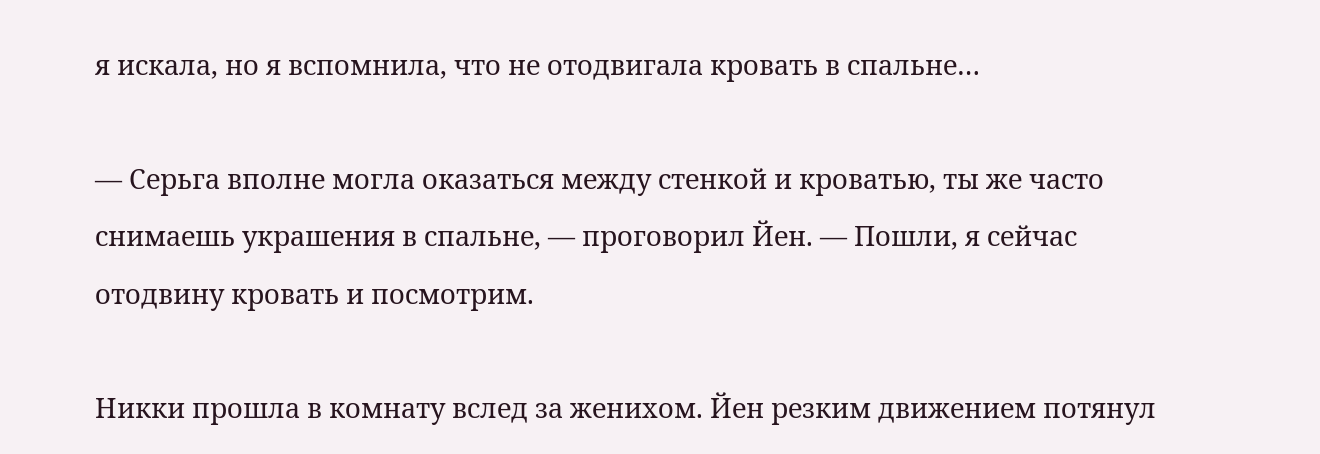я искала, но я вспомнила, что не отодвигала кровать в спальне…

— Серьга вполне могла оказаться между стенкой и кроватью, ты же часто снимаешь украшения в спальне, — проговорил Йен. — Пошли, я сейчас отодвину кровать и посмотрим.

Никки прошла в комнату вслед за женихом. Йен резким движением потянул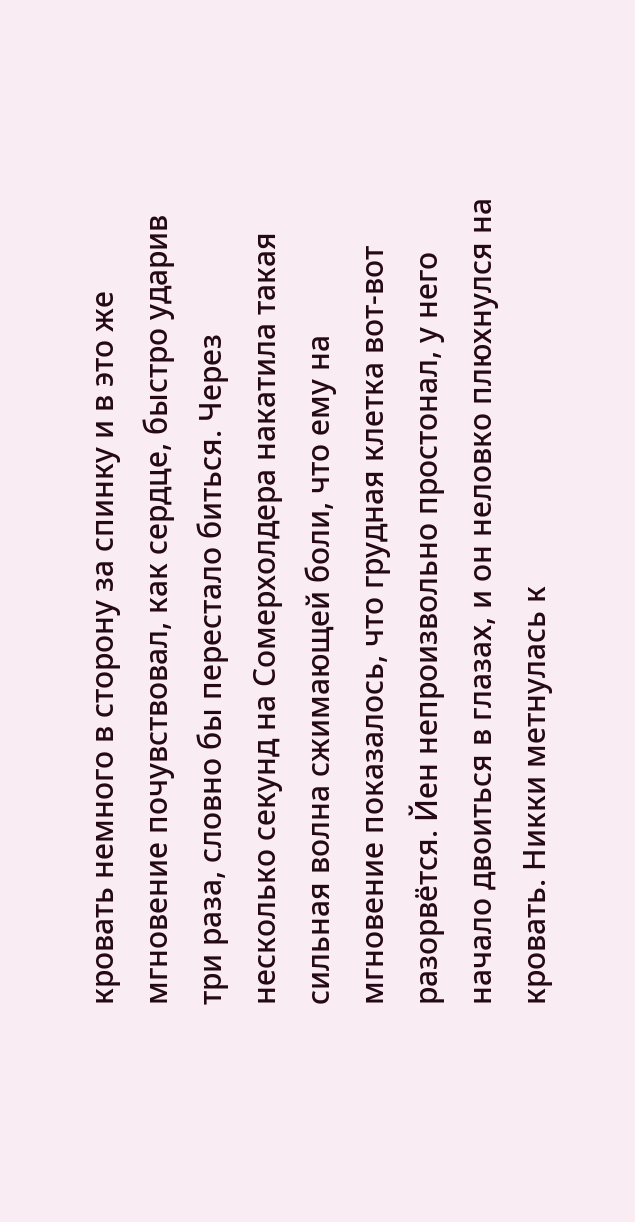кровать немного в сторону за спинку и в это же мгновение почувствовал, как сердце, быстро ударив три раза, словно бы перестало биться. Через несколько секунд на Сомерхолдера накатила такая сильная волна сжимающей боли, что ему на мгновение показалось, что грудная клетка вот-вот разорвётся. Йен непроизвольно простонал, у него начало двоиться в глазах, и он неловко плюхнулся на кровать. Никки метнулась к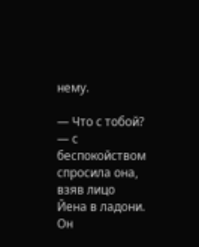нему.

— Что с тобой? — с беспокойством спросила она, взяв лицо Йена в ладони. Он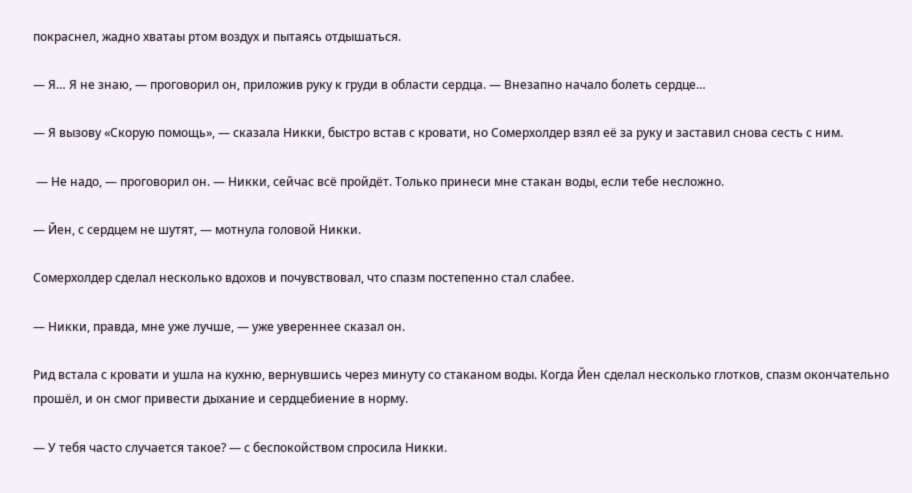покраснел, жадно хватаы ртом воздух и пытаясь отдышаться.

— Я… Я не знаю, — проговорил он, приложив руку к груди в области сердца. — Внезапно начало болеть сердце…

— Я вызову «Скорую помощь», — сказала Никки, быстро встав с кровати, но Сомерхолдер взял её за руку и заставил снова сесть с ним.

 — Не надо, — проговорил он. — Никки, сейчас всё пройдёт. Только принеси мне стакан воды, если тебе несложно.

— Йен, с сердцем не шутят, — мотнула головой Никки.

Сомерхолдер сделал несколько вдохов и почувствовал, что спазм постепенно стал слабее.

— Никки, правда, мне уже лучше, — уже увереннее сказал он.

Рид встала с кровати и ушла на кухню, вернувшись через минуту со стаканом воды. Когда Йен сделал несколько глотков, спазм окончательно прошёл, и он смог привести дыхание и сердцебиение в норму.

— У тебя часто случается такое? — с беспокойством спросила Никки.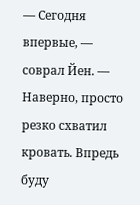— Сегодня впервые, — соврал Йен. — Наверно, просто резко схватил кровать. Впредь буду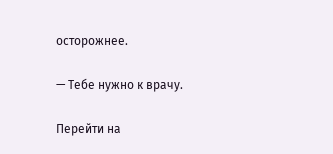осторожнее.

— Тебе нужно к врачу.

Перейти на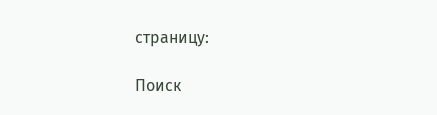страницу:

Поиск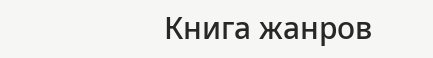Книга жанров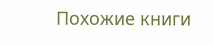Похожие книги